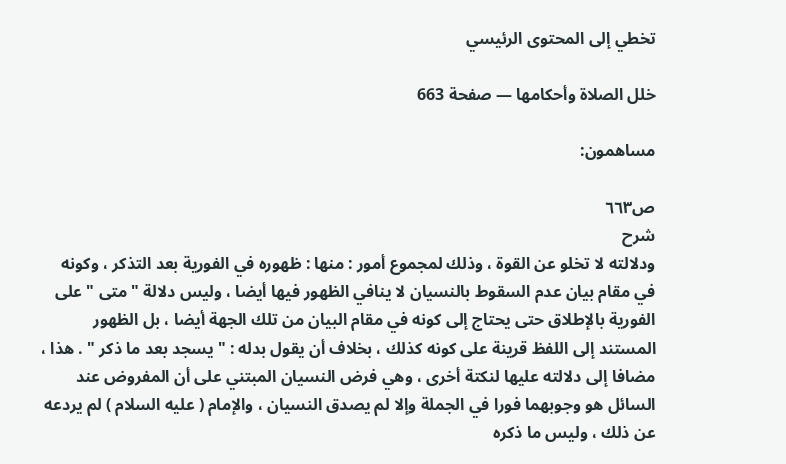تخطي إلى المحتوى الرئيسي

خلل الصلاة وأحكامها — صفحة 663

مساهمون:

ص٦٦٣
شرح
ودلالته لا تخلو عن القوة ، وذلك لمجموع أمور : منها : ظهوره في الفورية بعد التذكر ، وكونه في مقام بيان عدم السقوط بالنسيان لا ينافي الظهور فيها أيضا ، وليس دلالة " متى " على الفورية بالإطلاق حتى يحتاج إلى كونه في مقام البيان من تلك الجهة أيضا ، بل الظهور المستند إلى اللفظ قرينة على كونه كذلك ، بخلاف أن يقول بدله : " يسجد بعد ما ذكر " . هذا ، مضافا إلى دلالته عليها لنكتة أخرى ، وهي فرض النسيان المبتني على أن المفروض عند السائل هو وجوبهما فورا في الجملة وإلا لم يصدق النسيان ، والإمام ( عليه السلام ) لم يردعه عن ذلك ، وليس ما ذكره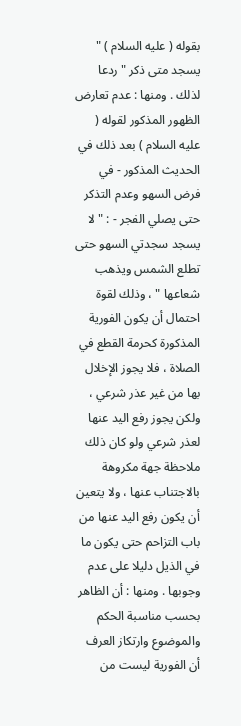بقوله ( عليه السلام ) " يسجد متى ذكر " ردعا لذلك . ومنها : عدم تعارض الظهور المذكور لقوله ( عليه السلام ) بعد ذلك في الحديث المذكور - في فرض السهو وعدم التذكر حتى يصلي الفجر - : " لا يسجد سجدتي السهو حتى تطلع الشمس ويذهب شعاعها " ، وذلك لقوة احتمال أن يكون الفورية المذكورة كحرمة القطع في الصلاة ، فلا يجوز الإخلال بها من غير عذر شرعي ، ولكن يجوز رفع اليد عنها لعذر شرعي ولو كان ذلك ملاحظة جهة مكروهة بالاجتناب عنها ، ولا يتعين أن يكون رفع اليد عنها من باب التزاحم حتى يكون ما في الذيل دليلا على عدم وجوبها . ومنها : أن الظاهر بحسب مناسبة الحكم والموضوع وارتكاز العرف أن الفورية ليست من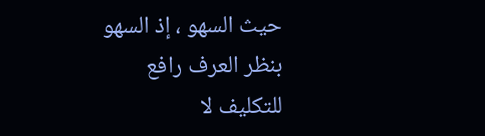حيث السهو ، إذ السهو بنظر العرف رافع للتكليف لا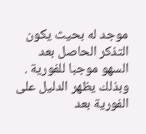موجد له بحيث يكون التذكر الحاصل بعد السهو موجبا للفورية . وبذلك يظهر الدليل على الفورية بعد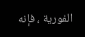الفورية ، فإنه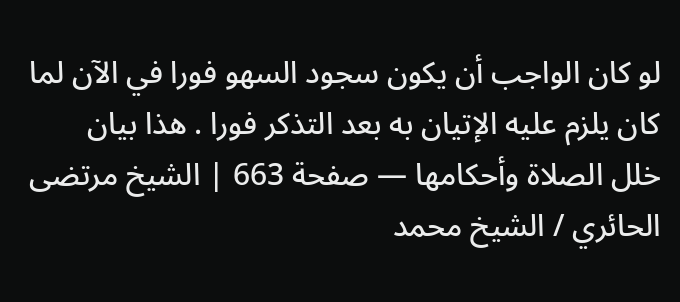لو كان الواجب أن يكون سجود السهو فورا في الآن لما كان يلزم عليه الإتيان به بعد التذكر فورا . هذا بيان
خلل الصلاة وأحكامها — صفحة 663 | الشيخ مرتضى الحائري / الشيخ محمد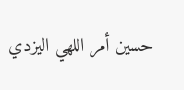حسين أمر اللهي اليزدي